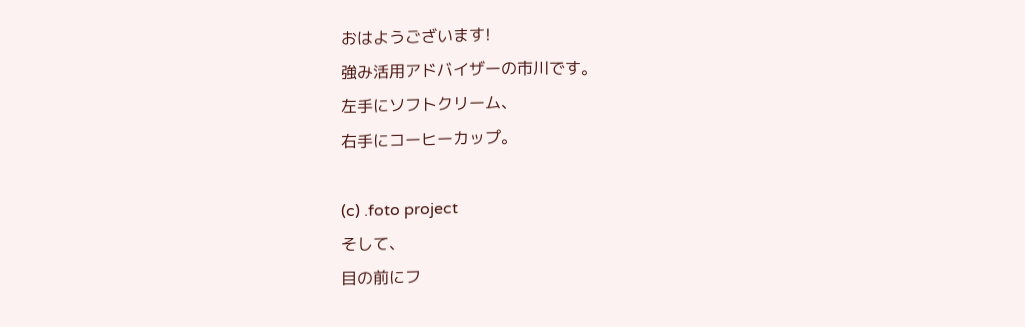おはようございます!
強み活用アドバイザーの市川です。
左手にソフトクリーム、
右手にコーヒーカップ。

(c) .foto project
そして、
目の前にフ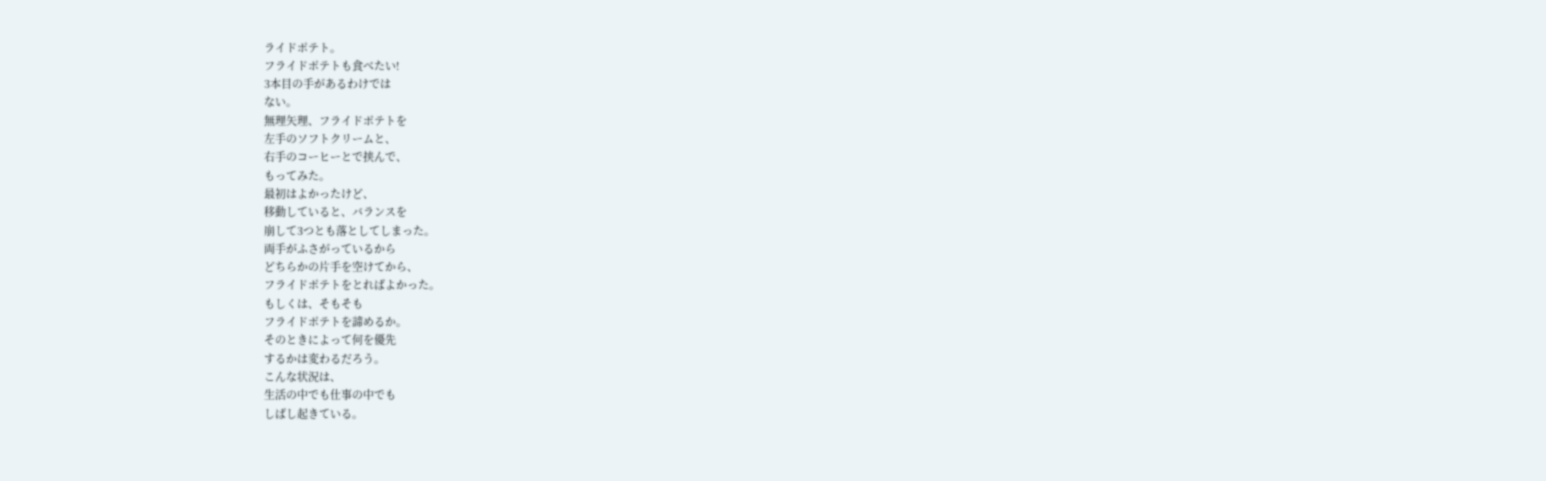ライドポテト。
フライドポテトも食べたい!
3本目の手があるわけでは
ない。
無理矢理、フライドポテトを
左手のソフトクリームと、
右手のコーヒーとで挟んで、
もってみた。
最初はよかったけど、
移動していると、バランスを
崩して3つとも落としてしまった。
両手がふさがっているから
どちらかの片手を空けてから、
フライドポテトをとればよかった。
もしくは、そもそも
フライドポテトを諦めるか。
そのときによって何を優先
するかは変わるだろう。
こんな状況は、
生活の中でも仕事の中でも
しばし起きている。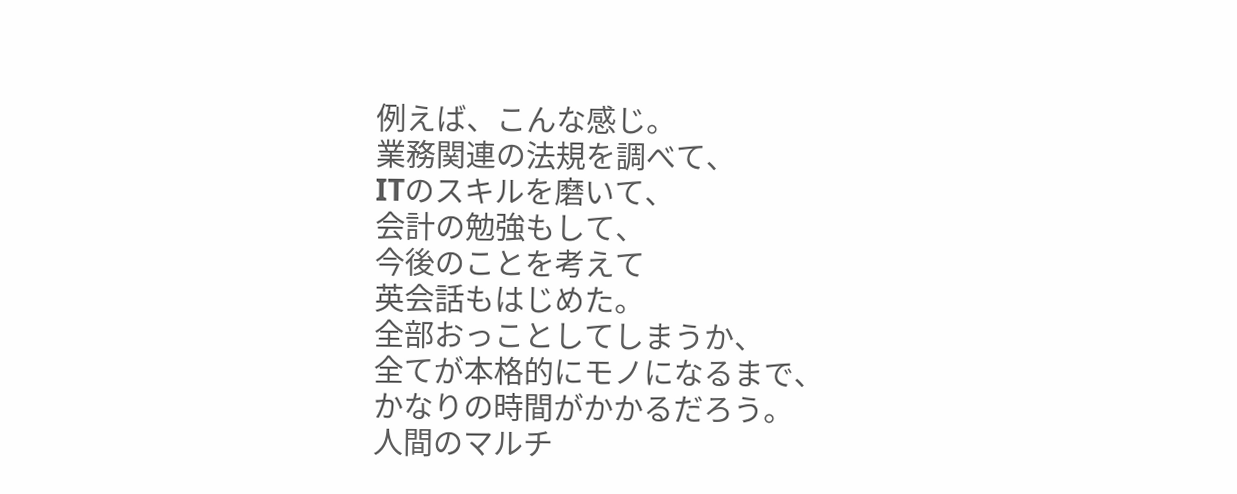例えば、こんな感じ。
業務関連の法規を調べて、
ITのスキルを磨いて、
会計の勉強もして、
今後のことを考えて
英会話もはじめた。
全部おっことしてしまうか、
全てが本格的にモノになるまで、
かなりの時間がかかるだろう。
人間のマルチ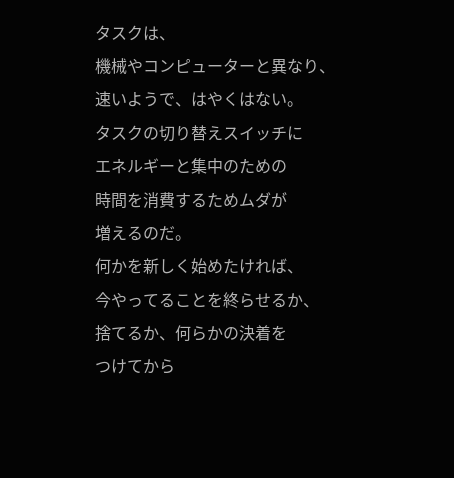タスクは、
機械やコンピューターと異なり、
速いようで、はやくはない。
タスクの切り替えスイッチに
エネルギーと集中のための
時間を消費するためムダが
増えるのだ。
何かを新しく始めたければ、
今やってることを終らせるか、
捨てるか、何らかの決着を
つけてから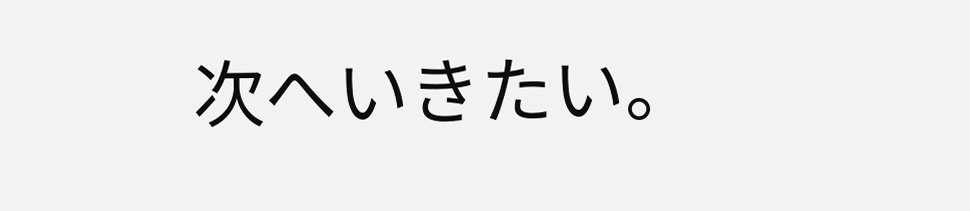次へいきたい。